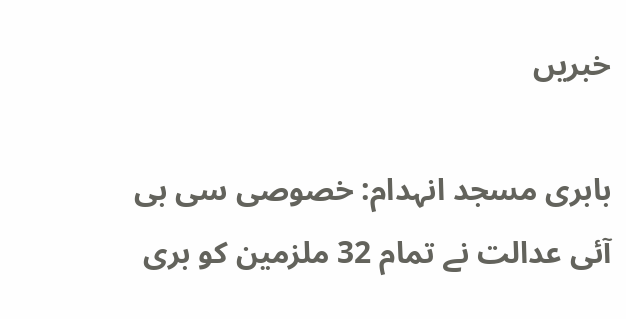خبریں

بابری مسجد انہدام: خصوصی سی بی آئی عدالت نے تمام 32 ملزمین کو بری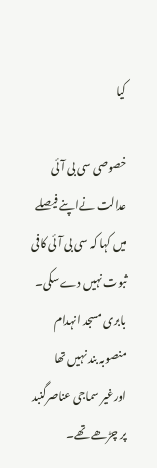کیا

خصوصی سی بی آئی عدالت نےاپنے فیصلے میں کہا کہ سی بی آئی کافی  ثبوت نہیں دے سکی۔ بابری مسجد انہدام منصوبہ بند نہیں تھا اورغیر سماجی عناصرگنبد پر چڑھے تھے۔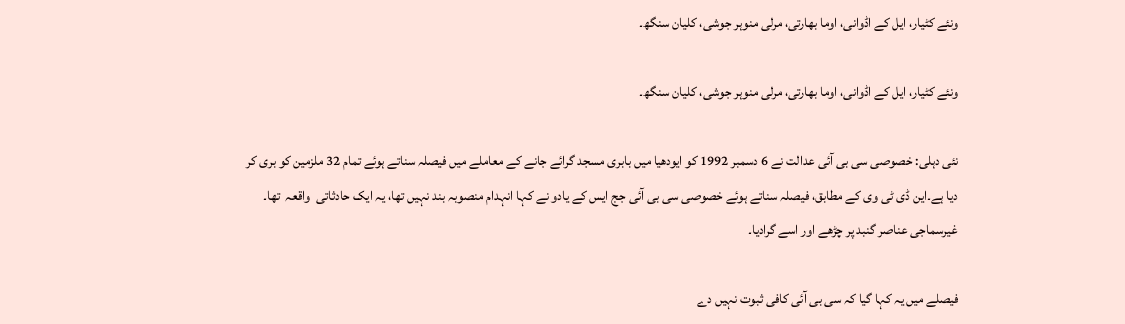ونئے کٹیار، ایل کے اڈوانی، اوما بھارتی، مرلی منوہر جوشی، کلیان سنگھ۔

ونئے کٹیار، ایل کے اڈوانی، اوما بھارتی، مرلی منوہر جوشی، کلیان سنگھ۔

نئی دہلی: خصوصی سی بی آئی عدالت نے 6 دسمبر 1992 کو ایودھیا میں بابری مسجد گرائے جانے کے معاملے میں فیصلہ سناتے ہوئے تمام 32 ملزمین کو بری کر دیا ہے۔این ڈی ٹی وی کے مطابق، فیصلہ سناتے ہوئے خصوصی سی بی آئی جج ایس کے یادو نے کہا انہدام منصوبہ بند نہیں تھا، یہ ایک حادثاتی  واقعہ  تھا۔ غیرسماجی عناصر گنبد پر چڑھے اور اسے گرادیا۔

فیصلے میں یہ کہا گیا کہ سی بی آئی کافی ثبوت نہیں دے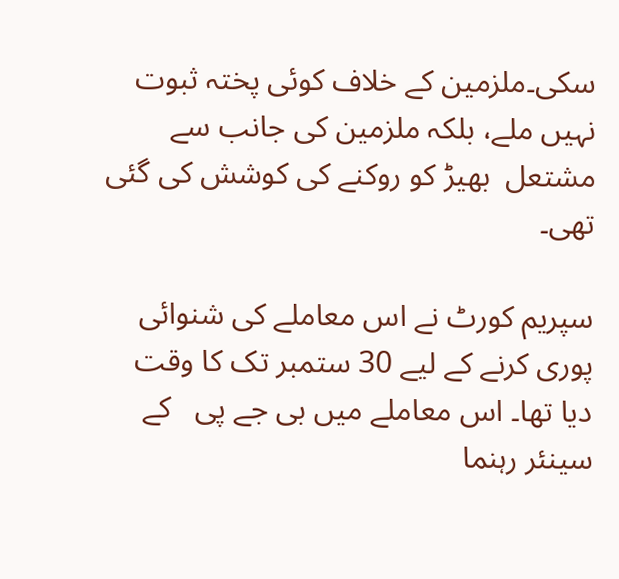سکی۔ملزمین کے خلاف کوئی پختہ ثبوت نہیں ملے، بلکہ ملزمین کی جانب سے مشتعل  بھیڑ کو روکنے کی کوشش کی گئی  تھی۔

سپریم کورٹ نے اس معاملے کی شنوائی پوری کرنے کے لیے 30 ستمبر تک کا وقت دیا تھا۔ اس معاملے میں بی جے پی   کے سینئر رہنما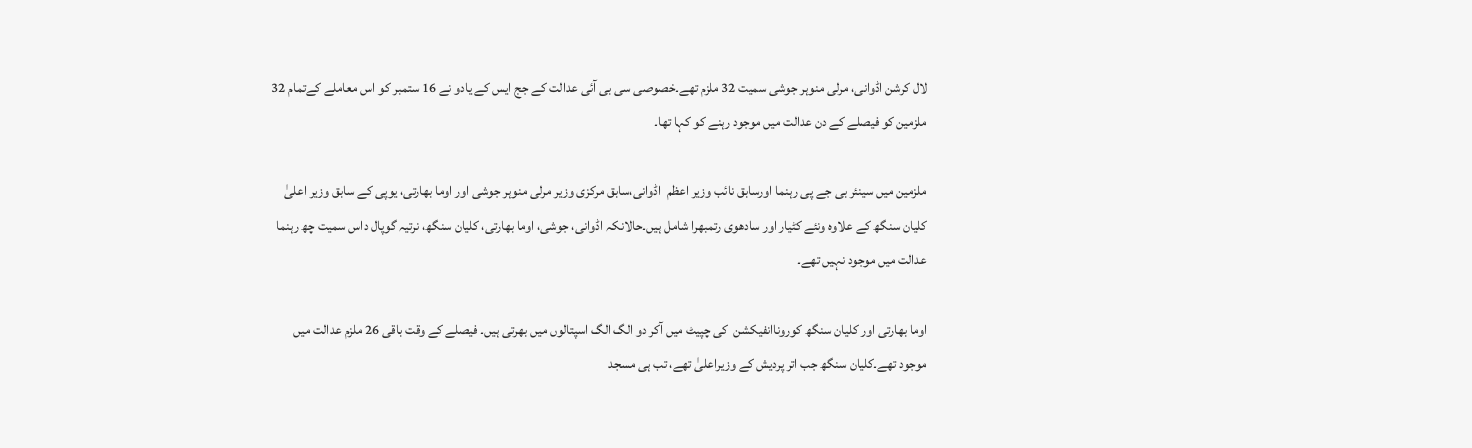لال کرشن اڈوانی، مرلی منوہر جوشی سمیت 32 ملزم تھے۔خصوصی سی بی آئی عدالت کے جج ایس کے یادو نے 16 ستمبر کو اس معاملے کےتمام 32 ملزمین کو فیصلے کے دن عدالت میں موجود رہنے کو کہا تھا۔

ملزمین میں سینئر بی جے پی رہنما اورسابق نائب وزیر اعظم  اڈوانی،سابق مرکزی وزیر مرلی منوہر جوشی اور اوما بھارتی، یوپی کے سابق وزیر اعلیٰ  کلیان سنگھ کے علاوہ ونئے کٹیار اور سادھوی رتمبھرا شامل ہیں۔حالانکہ اڈوانی، جوشی، اوما بھارتی، کلیان سنگھ، نرتیہ گوپال داس سمیت چھ رہنما عدالت میں موجود نہیں تھے۔

اوما بھارتی اور کلیان سنگھ کوروناانفیکشن  کی چپیٹ میں آکر دو الگ الگ اسپتالوں میں بھرتی ہیں۔ فیصلے کے وقت باقی 26 ملزم عدالت میں موجود تھے۔کلیان سنگھ جب اتر پردیش کے وزیراعلیٰ تھے، تب ہی مسجد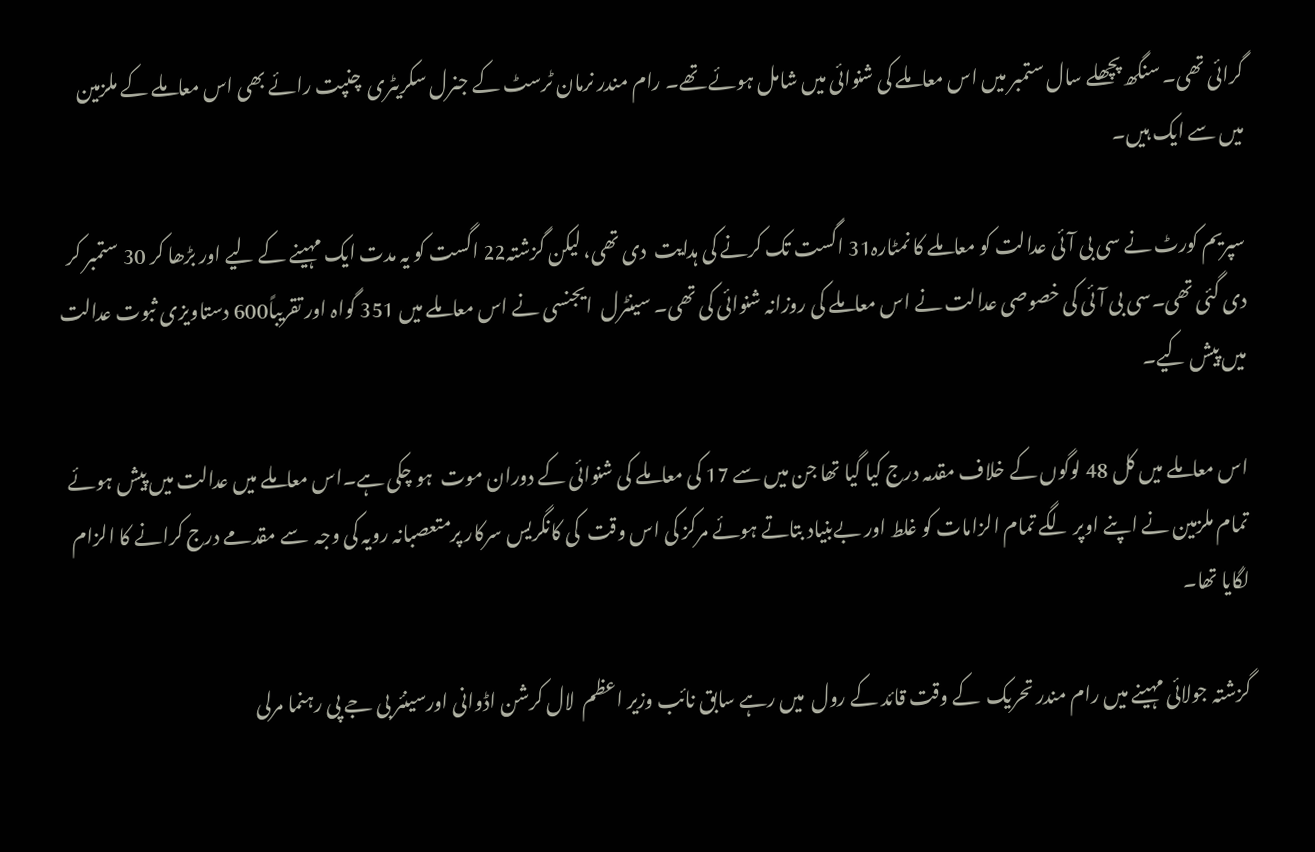گرائی تھی۔ سنگھ پچھلے سال ستمبر میں اس معاملے کی شنوائی میں شامل ہوئے تھے۔ رام مندر نرمان ٹرسٹ کے جنرل سکریٹری  چنپت رائے بھی اس معاملے کے ملزمین میں سے ایک ہیں۔

سپریم کورٹ نے سی بی آئی عدالت کو معاملے کا نمٹارہ31 اگست تک کرنے کی ہدایت  دی تھی، لیکن گزشتہ22 اگست کو یہ مدت ایک مہینے کے لیے اور بڑھا کر 30 ستمبر کر دی گئی تھی۔سی بی آئی کی خصوصی عدالت نے اس معاملے کی روزانہ شنوائی کی تھی۔ سینٹرل  ایجنسی نے اس معاملے میں 351 گواہ اور تقریباً600 دستاویزی ثبوت عدالت میں پیش کیے۔

اس معاملے میں کل 48 لوگوں کے خلاف مقدمہ درج کیا گیا تھا جن میں سے 17 کی معاملے کی شنوائی کے دوران موت  ہو چکی ہے۔اس معاملے میں عدالت میں پیش ہوئے تمام ملزمین نے اپنے اوپر لگے تمام الزامات کو غلط اور بےبنیاد بتاتے ہوئے مرکز کی اس وقت  کی کانگریس سرکار پرمتعصبانہ رویہ کی وجہ  سے مقدمے درج کرانے کا الزام لگایا تھا۔

گزشتہ جولائی مہینے میں رام مندر تحریک  کے وقت قائد کے رول  میں رہے سابق نائب وزیر اعظم  لال کرشن اڈوانی اورسینئر بی جے پی رہنما مرلی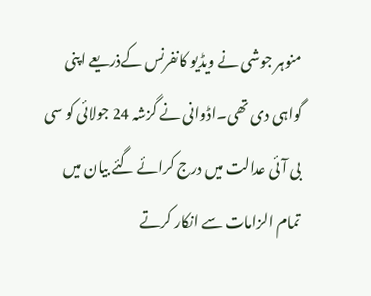منوہر جوشی نے ویڈیو کانفرنس کےذریعے اپنی گواہی دی تھی۔اڈوانی نے گزشہ 24 جولائی کو سی بی آئی عدالت میں درج کرائے گئے بیان میں تمام الزامات سے انکار کرتے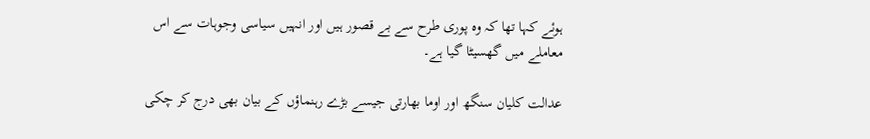ہوئے کہا تھا کہ وہ پوری طرح سے بے قصور ہیں اور انہیں سیاسی وجوہات سے اس معاملے میں گھسیٹا گیا ہے۔

عدالت کلیان سنگھ اور اوما بھارتی جیسے بڑے رہنماؤں کے بیان بھی درج کر چکی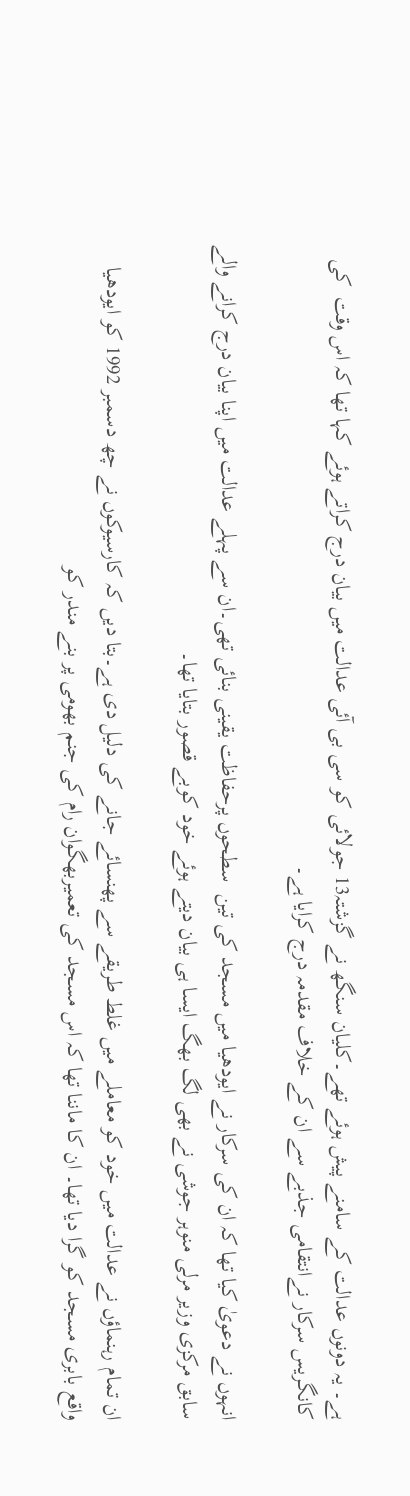ہے۔ یہ دونوں عدالت کے سامنے پیش ہوئے تھے۔کلیان سنگھ نے گزشتہ13 جولائی کو سی بی آئی عدالت میں بیان درج کراتے ہوئے کہا تھا کہ اس وقت  کی کانگریس سرکار نےانتقامی جذبے سے ان کے خلاف مقدمہ درج کرایا ہے۔

انہوں نے دعویٰ کیا تھا کہ ان کی سرکار نے ایودھیا میں مسجد کی تین  سطحوں پرحفاظت یقینی بنائی تھی۔ان سے پہلے عدالت میں اپنا بیان درج کرانے والے سابق مرکزی وزیر مرلی منوہر جوشی نے بھی لگ بھگ ایسا ہی بیان دیتے ہوئے خود کوبے قصور بتایا تھا۔

ان تمام رہنماؤں نے عدالت میں خود کو معاملے میں غلط طریقے سے پھنسائے جانے کی دلیل دی ہے۔بتا دیں کہ کارسیوکوں نے چھ دسمبر 1992 کو ایودھیا واقع بابری مسجد کو گرا دیا تھا۔ ان کا ماننا تھا کہ اس مسجد کی تعمیربھگوان رام کی جنم بھومی پر بنے مندر کو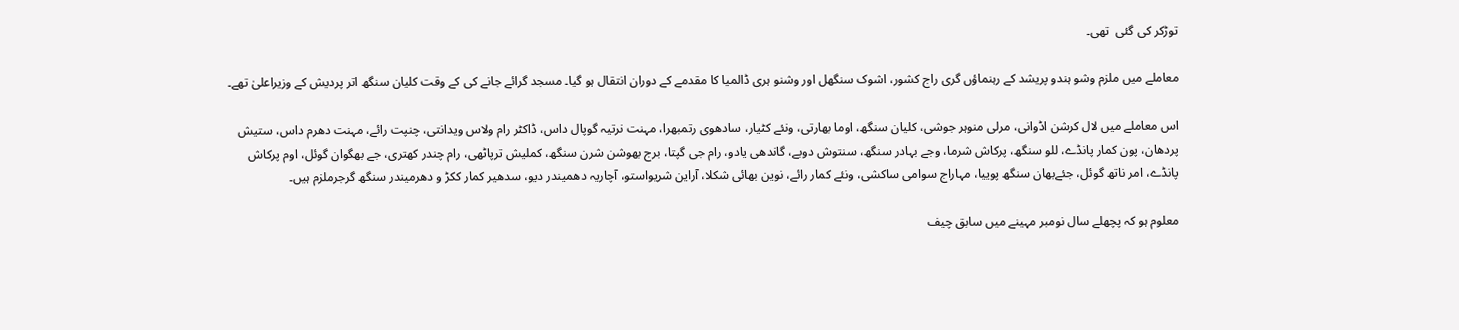توڑکر کی گئی  تھی۔

معاملے میں ملزم وشو ہندو پریشد کے رہنماؤں گری راج کشور، اشوک سنگھل اور وشنو ہری ڈالمیا کا مقدمے کے دوران انتقال ہو گیا۔ مسجد گرائے جانے کی کے وقت کلیان سنگھ اتر پردیش کے وزیراعلیٰ تھے۔

اس معاملے میں لال کرشن اڈوانی، مرلی منوہر جوشی، کلیان سنگھ، اوما بھارتی، ونئے کٹیار، سادھوی رتمبھرا، مہنت نرتیہ گوپال داس، ڈاکٹر رام ولاس ویدانتی، چنپت رائے، مہنت دھرم داس، ستیش پردھان، پون کمار پانڈے، للو سنگھ، پرکاش شرما، وجے بہادر سنگھ، سنتوش دوبے، گاندھی یادو، رام جی گپتا، برج بھوشن شرن سنگھ، کملیش ترپاٹھی، رام چندر کھتری، جے بھگوان گوئل، اوم پرکاش پانڈے، امر ناتھ گوئل، جئےبھان سنگھ پوییا، مہاراج سوامی ساکشی، ونئے کمار رائے، نوین بھائی شکلا، آراین شریواستو، آچاریہ دھمیندر دیو، سدھیر کمار ککڑ و دھرمیندر سنگھ گرجرملزم ہیں۔

معلوم ہو کہ پچھلے سال نومبر مہینے میں سابق چیف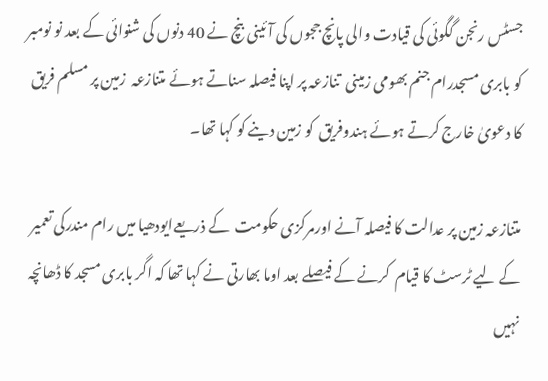جسٹس رنجن گگوئی کی قیادت والی پانچ ججوں کی آئینی بنچ نے 40 دنوں کی شنوائی کے بعد نو نومبر کو بابری مسجدرام جنم بھومی زمینی  تنازعہ پر اپنا فیصلہ سناتے ہوئے متنازعہ  زمین پر مسلم فریق کا دعویٰ خارج کرتے ہوئے ہندوفریق  کو زمین دینے کو کہا تھا۔

متنازعہ زمین پر عدالت کا فیصلہ آنے اورمرکزی حکومت  کے ذریعےایودھیا میں رام مندرکی تعمیر کے لیے ٹرسٹ کا قیام  کرنے کے فیصلے بعد اوما بھارتی نے کہا تھا کہ اگر بابری مسجد کا ڈھانچہ نہیں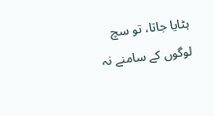ہٹایا جاتا، تو سچ لوگوں کے سامنے نہ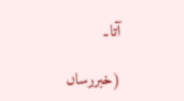آتا۔

(خبررساں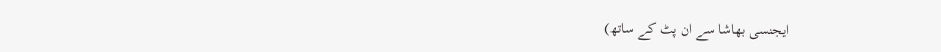ایجنسی بھاشا سے ان پٹ کے ساتھ)